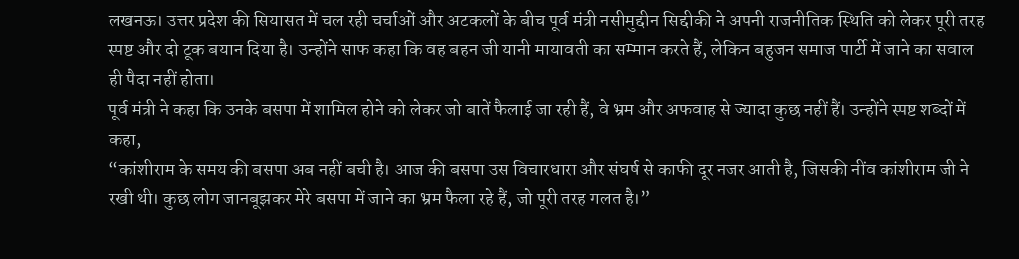लखनऊ। उत्तर प्रदेश की सियासत में चल रही चर्चाओं और अटकलों के बीच पूर्व मंत्री नसीमुद्दीन सिद्दीकी ने अपनी राजनीतिक स्थिति को लेकर पूरी तरह स्पष्ट और दो टूक बयान दिया है। उन्होंने साफ कहा कि वह बहन जी यानी मायावती का सम्मान करते हैं, लेकिन बहुजन समाज पार्टी में जाने का सवाल ही पैदा नहीं होता।
पूर्व मंत्री ने कहा कि उनके बसपा में शामिल होने को लेकर जो बातें फैलाई जा रही हैं, वे भ्रम और अफवाह से ज्यादा कुछ नहीं हैं। उन्होंने स्पष्ट शब्दों में कहा,
“कांशीराम के समय की बसपा अब नहीं बची है। आज की बसपा उस विचारधारा और संघर्ष से काफी दूर नजर आती है, जिसकी नींव कांशीराम जी ने रखी थी। कुछ लोग जानबूझकर मेरे बसपा में जाने का भ्रम फैला रहे हैं, जो पूरी तरह गलत है।”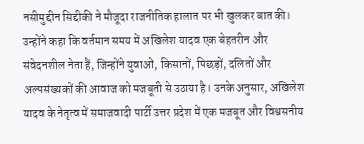नसीमुद्दीन सिद्दीकी ने मौजूदा राजनीतिक हालात पर भी खुलकर बात की। उन्होंने कहा कि वर्तमान समय में अखिलेश यादव एक बेहतरीन और संवेदनशील नेता हैं, जिन्होंने युवाओं, किसानों, पिछड़ों, दलितों और अल्पसंख्यकों की आवाज को मजबूती से उठाया है। उनके अनुसार, अखिलेश यादव के नेतृत्व में समाजवादी पार्टी उत्तर प्रदेश में एक मजबूत और विश्वसनीय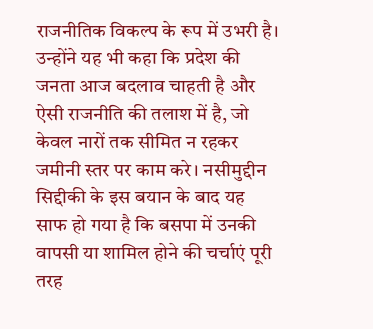राजनीतिक विकल्प के रूप में उभरी है।
उन्होंने यह भी कहा कि प्रदेश की जनता आज बदलाव चाहती है और ऐसी राजनीति की तलाश में है, जो केवल नारों तक सीमित न रहकर जमीनी स्तर पर काम करे। नसीमुद्दीन सिद्दीकी के इस बयान के बाद यह साफ हो गया है कि बसपा में उनकी वापसी या शामिल होने की चर्चाएं पूरी तरह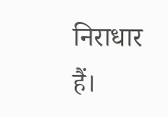निराधार हैं।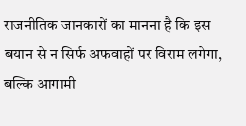राजनीतिक जानकारों का मानना है कि इस बयान से न सिर्फ अफवाहों पर विराम लगेगा, बल्कि आगामी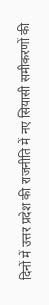दिनों में उत्तर प्रदेश की राजनीति में नए सियासी समीकरणों की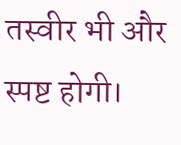तस्वीर भी और स्पष्ट होगी।